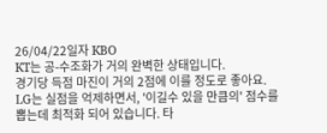26/04/22일자 KBO
KT는 공-수조화가 거의 완벽한 상태입니다.
경기당 득점 마진이 거의 2점에 이를 정도로 좋아요.
LG는 실점을 억제하면서, '이길수 있을 만큼의' 점수를 뽑는데 최적화 되어 있습니다. 타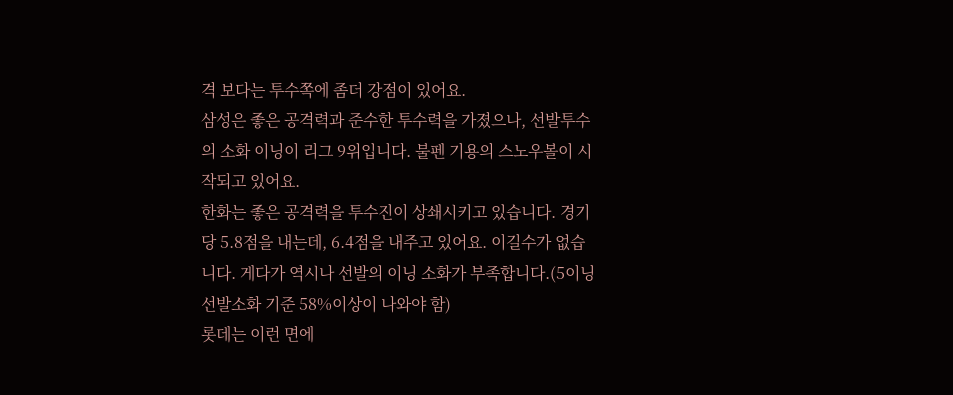격 보다는 투수쪽에 좀더 강점이 있어요.
삼성은 좋은 공격력과 준수한 투수력을 가졌으나, 선발투수의 소화 이닝이 리그 9위입니다. 불펜 기용의 스노우볼이 시작되고 있어요.
한화는 좋은 공격력을 투수진이 상쇄시키고 있습니다. 경기당 5.8점을 내는데, 6.4점을 내주고 있어요. 이길수가 없습니다. 게다가 역시나 선발의 이닝 소화가 부족합니다.(5이닝 선발소화 기준 58%이상이 나와야 함)
롯데는 이런 면에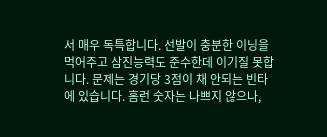서 매우 독특합니다. 선발이 충분한 이닝을 먹어주고 삼진능력도 준수한데 이기질 못합니다. 문제는 경기당 3점이 채 안되는 빈타에 있습니다. 홈런 숫자는 나쁘지 않으나,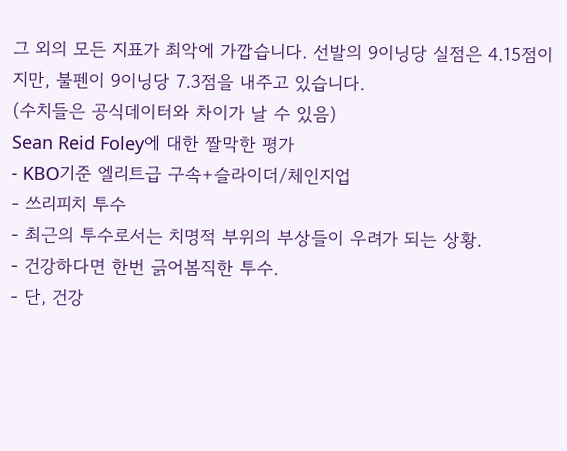그 외의 모든 지표가 최악에 가깝습니다. 선발의 9이닝당 실점은 4.15점이지만, 불펜이 9이닝당 7.3점을 내주고 있습니다.
(수치들은 공식데이터와 차이가 날 수 있음)
Sean Reid Foley에 대한 짤막한 평가
- KBO기준 엘리트급 구속+슬라이더/체인지업
- 쓰리피치 투수
- 최근의 투수로서는 치명적 부위의 부상들이 우려가 되는 상황.
- 건강하다면 한번 긁어봄직한 투수.
- 단, 건강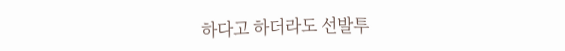하다고 하더라도 선발투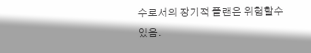수로서의 장기적 플랜은 위험할수 있음.